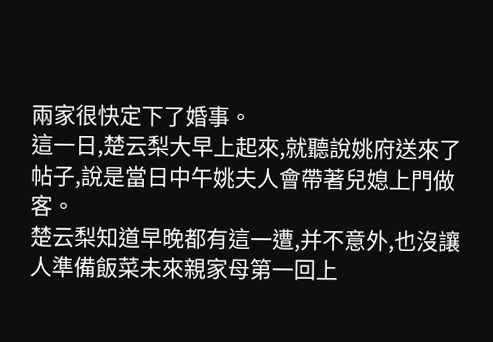兩家很快定下了婚事。
這一日,楚云梨大早上起來,就聽說姚府送來了帖子,說是當日中午姚夫人會帶著兒媳上門做客。
楚云梨知道早晚都有這一遭,并不意外,也沒讓人準備飯菜未來親家母第一回上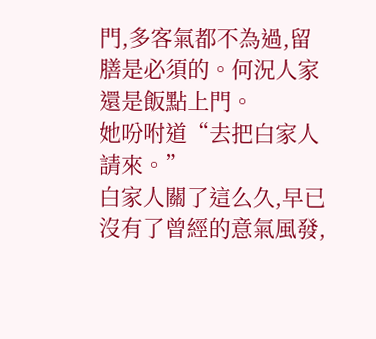門,多客氣都不為過,留膳是必須的。何況人家還是飯點上門。
她吩咐道“去把白家人請來。”
白家人關了這么久,早已沒有了曾經的意氣風發,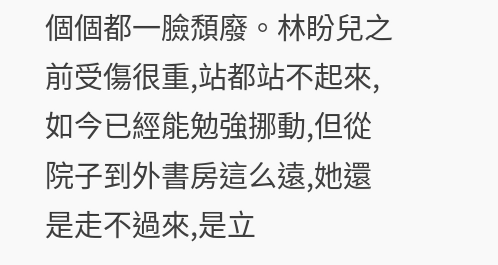個個都一臉頹廢。林盼兒之前受傷很重,站都站不起來,如今已經能勉強挪動,但從院子到外書房這么遠,她還是走不過來,是立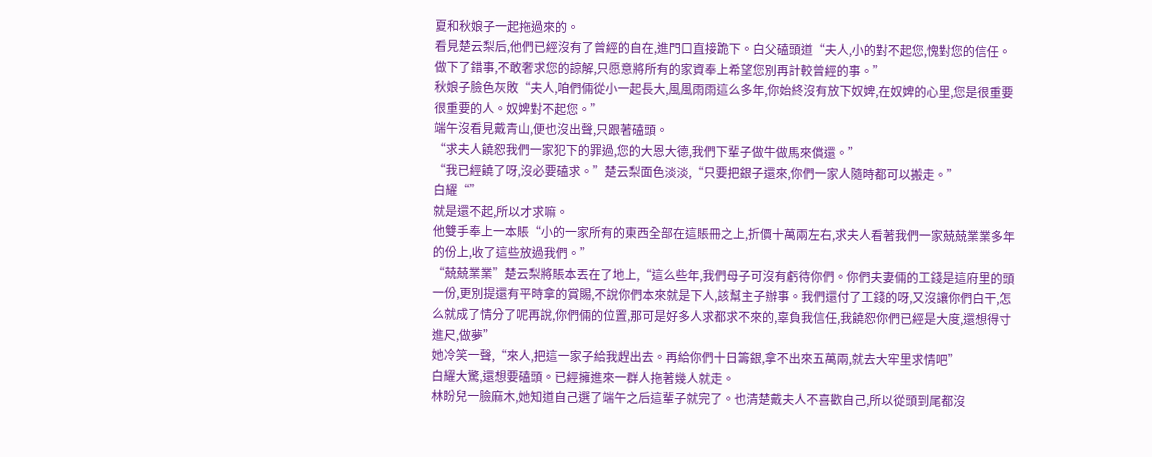夏和秋娘子一起拖過來的。
看見楚云梨后,他們已經沒有了曾經的自在,進門口直接跪下。白父磕頭道“夫人,小的對不起您,愧對您的信任。做下了錯事,不敢奢求您的諒解,只愿意將所有的家資奉上希望您別再計較曾經的事。”
秋娘子臉色灰敗“夫人,咱們倆從小一起長大,風風雨雨這么多年,你始終沒有放下奴婢,在奴婢的心里,您是很重要很重要的人。奴婢對不起您。”
端午沒看見戴青山,便也沒出聲,只跟著磕頭。
“求夫人饒恕我們一家犯下的罪過,您的大恩大德,我們下輩子做牛做馬來償還。”
“我已經饒了呀,沒必要磕求。”楚云梨面色淡淡,“只要把銀子還來,你們一家人隨時都可以搬走。”
白耀“”
就是還不起,所以才求嘛。
他雙手奉上一本賬“小的一家所有的東西全部在這賬冊之上,折價十萬兩左右,求夫人看著我們一家兢兢業業多年的份上,收了這些放過我們。”
“兢兢業業”楚云梨將賬本丟在了地上,“這么些年,我們母子可沒有虧待你們。你們夫妻倆的工錢是這府里的頭一份,更別提還有平時拿的賞賜,不說你們本來就是下人,該幫主子辦事。我們還付了工錢的呀,又沒讓你們白干,怎么就成了情分了呢再說,你們倆的位置,那可是好多人求都求不來的,辜負我信任,我饒恕你們已經是大度,還想得寸進尺,做夢”
她冷笑一聲,“來人,把這一家子給我趕出去。再給你們十日籌銀,拿不出來五萬兩,就去大牢里求情吧”
白耀大驚,還想要磕頭。已經擁進來一群人拖著幾人就走。
林盼兒一臉麻木,她知道自己選了端午之后這輩子就完了。也清楚戴夫人不喜歡自己,所以從頭到尾都沒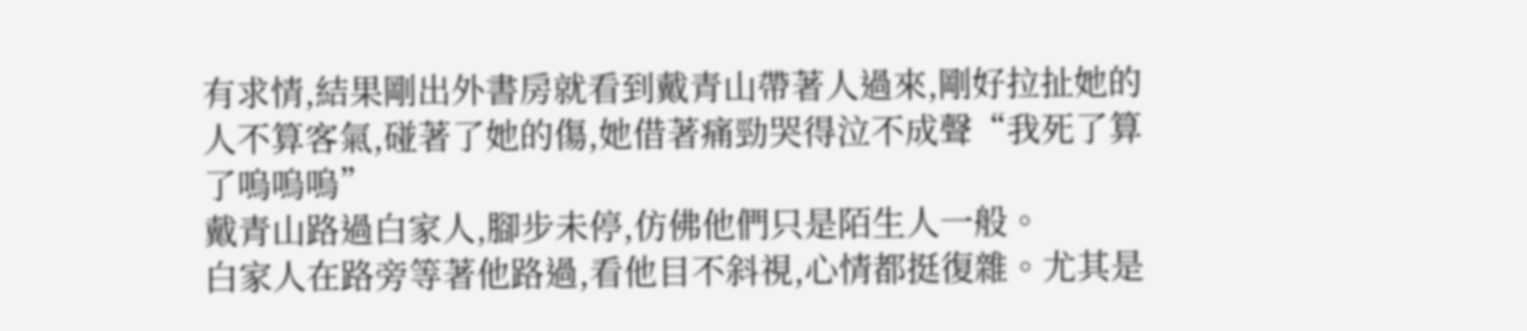有求情,結果剛出外書房就看到戴青山帶著人過來,剛好拉扯她的人不算客氣,碰著了她的傷,她借著痛勁哭得泣不成聲“我死了算了嗚嗚嗚”
戴青山路過白家人,腳步未停,仿佛他們只是陌生人一般。
白家人在路旁等著他路過,看他目不斜視,心情都挺復雜。尤其是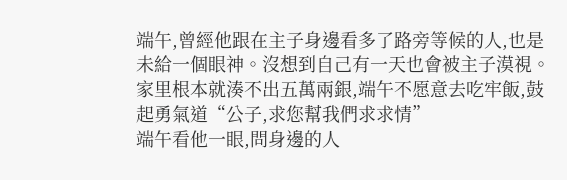端午,曾經他跟在主子身邊看多了路旁等候的人,也是未給一個眼神。沒想到自己有一天也會被主子漠視。
家里根本就湊不出五萬兩銀,端午不愿意去吃牢飯,鼓起勇氣道“公子,求您幫我們求求情”
端午看他一眼,問身邊的人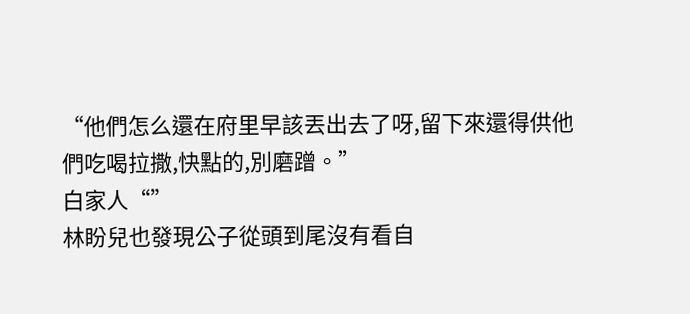“他們怎么還在府里早該丟出去了呀,留下來還得供他們吃喝拉撒,快點的,別磨蹭。”
白家人“”
林盼兒也發現公子從頭到尾沒有看自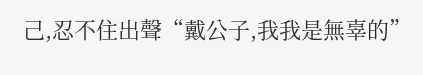己,忍不住出聲“戴公子,我我是無辜的”